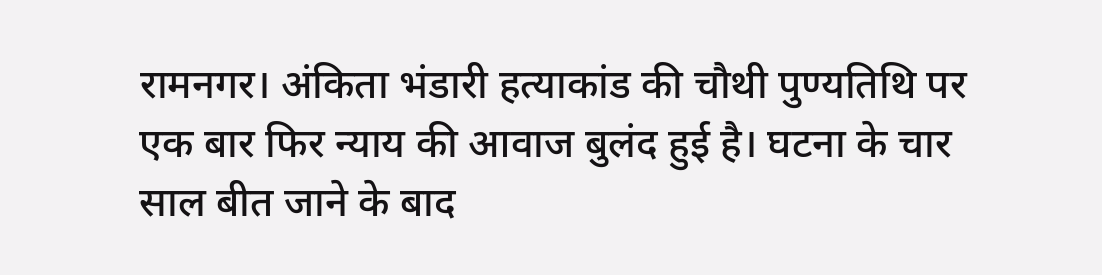रामनगर। अंकिता भंडारी हत्याकांड की चौथी पुण्यतिथि पर एक बार फिर न्याय की आवाज बुलंद हुई है। घटना के चार साल बीत जाने के बाद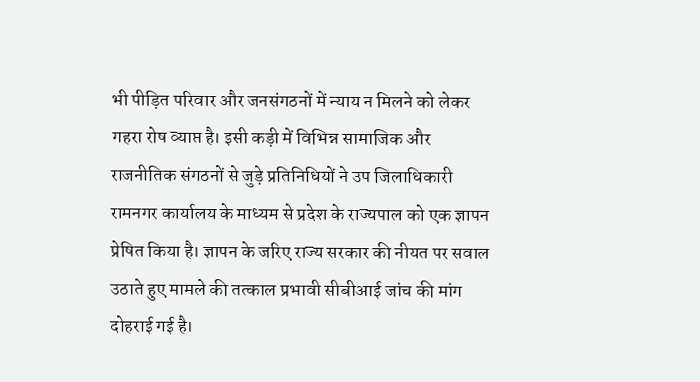भी पीड़ित परिवार और जनसंगठनों में न्याय न मिलने को लेकर गहरा रोष व्याप्त है। इसी कड़ी में विभिन्न सामाजिक और राजनीतिक संगठनों से जुड़े प्रतिनिधियों ने उप जिलाधिकारी रामनगर कार्यालय के माध्यम से प्रदेश के राज्यपाल को एक ज्ञापन प्रेषित किया है। ज्ञापन के जरिए राज्य सरकार की नीयत पर सवाल उठाते हुए मामले की तत्काल प्रभावी सीबीआई जांच की मांग दोहराई गई है।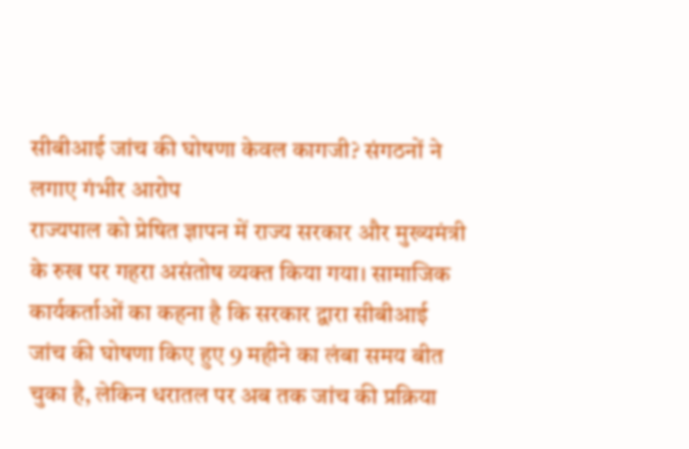सीबीआई जांच की घोषणा केवल कागजी? संगठनों ने लगाए गंभीर आरोप
राज्यपाल को प्रेषित ज्ञापन में राज्य सरकार और मुख्यमंत्री के रुख पर गहरा असंतोष व्यक्त किया गया। सामाजिक कार्यकर्ताओं का कहना है कि सरकार द्वारा सीबीआई जांच की घोषणा किए हुए 9 महीने का लंबा समय बीत चुका है, लेकिन धरातल पर अब तक जांच की प्रक्रिया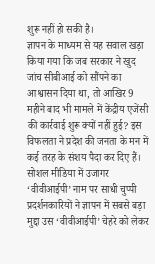शुरू नहीं हो सकी है।
ज्ञापन के माध्यम से यह सवाल खड़ा किया गया कि जब सरकार ने खुद जांच सीबीआई को सौंपने का आश्वासन दिया था, तो आखिर 9 महीने बाद भी मामले में केंद्रीय एजेंसी की कार्रवाई शुरू क्यों नहीं हुई? इस विफलता ने प्रदेश की जनता के मन में कई तरह के संशय पैदा कर दिए हैं।
सोशल मीडिया में उजागर ‘वीवीआईपी’ नाम पर साधी चुप्पी
प्रदर्शनकारियों ने ज्ञापन में सबसे बड़ा मुद्दा उस ‘वीवीआईपी’ चेहरे को लेकर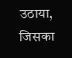उठाया, जिसका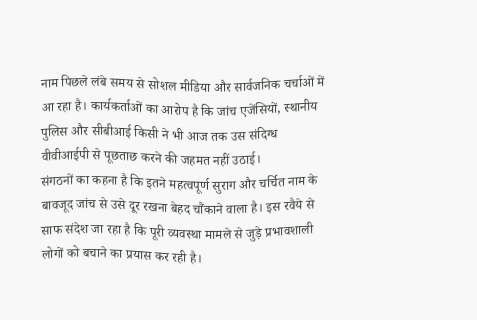नाम पिछले लंबे समय से सोशल मीडिया और सार्वजनिक चर्चाओं में आ रहा है। कार्यकर्ताओं का आरोप है कि जांच एजेंसियों, स्थानीय पुलिस और सीबीआई किसी ने भी आज तक उस संदिग्ध वीवीआईपी से पूछताछ करने की जहमत नहीं उठाई।
संगठनों का कहना है कि इतने महत्वपूर्ण सुराग और चर्चित नाम के बावजूद जांच से उसे दूर रखना बेहद चौंकाने वाला है। इस रवैये से साफ संदेश जा रहा है कि पूरी व्यवस्था मामले से जुड़े प्रभावशाली लोगों को बचाने का प्रयास कर रही है।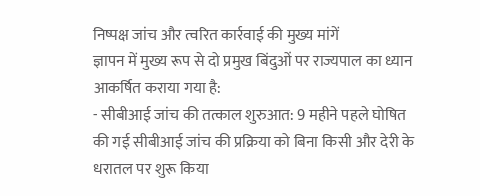निष्पक्ष जांच और त्वरित कार्रवाई की मुख्य मांगें
ज्ञापन में मुख्य रूप से दो प्रमुख बिंदुओं पर राज्यपाल का ध्यान आकर्षित कराया गया है:
- सीबीआई जांच की तत्काल शुरुआत: 9 महीने पहले घोषित की गई सीबीआई जांच की प्रक्रिया को बिना किसी और देरी के धरातल पर शुरू किया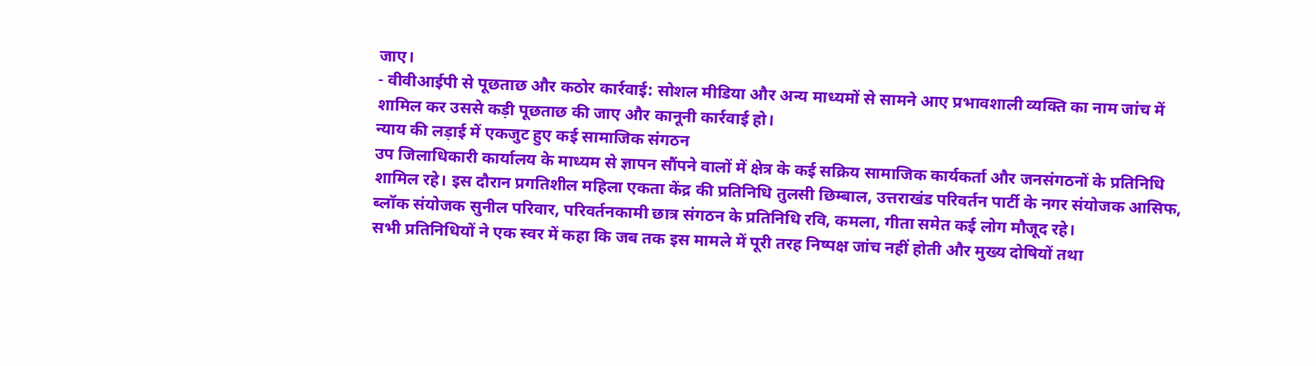जाए।
- वीवीआईपी से पूछताछ और कठोर कार्रवाई: सोशल मीडिया और अन्य माध्यमों से सामने आए प्रभावशाली व्यक्ति का नाम जांच में शामिल कर उससे कड़ी पूछताछ की जाए और कानूनी कार्रवाई हो।
न्याय की लड़ाई में एकजुट हुए कई सामाजिक संगठन
उप जिलाधिकारी कार्यालय के माध्यम से ज्ञापन सौंपने वालों में क्षेत्र के कई सक्रिय सामाजिक कार्यकर्ता और जनसंगठनों के प्रतिनिधि शामिल रहे। इस दौरान प्रगतिशील महिला एकता केंद्र की प्रतिनिधि तुलसी छिम्बाल, उत्तराखंड परिवर्तन पार्टी के नगर संयोजक आसिफ, ब्लॉक संयोजक सुनील परिवार, परिवर्तनकामी छात्र संगठन के प्रतिनिधि रवि, कमला, गीता समेत कई लोग मौजूद रहे।
सभी प्रतिनिधियों ने एक स्वर में कहा कि जब तक इस मामले में पूरी तरह निष्पक्ष जांच नहीं होती और मुख्य दोषियों तथा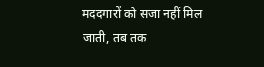मददगारों को सजा नहीं मिल जाती, तब तक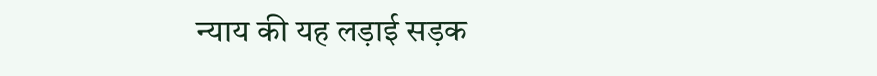न्याय की यह लड़ाई सड़क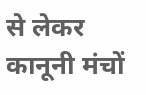से लेकर कानूनी मंचों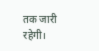तक जारी रहेगी।